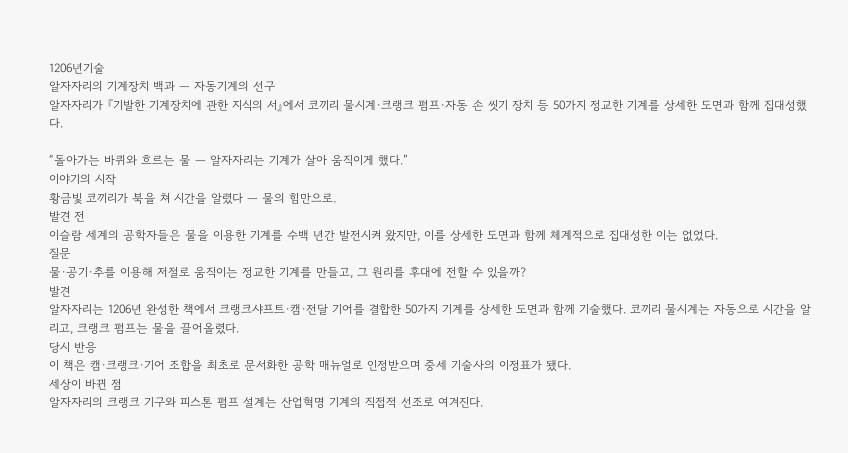1206년기술
알자자리의 기계장치 백과 — 자동기계의 선구
알자자리가 『기발한 기계장치에 관한 지식의 서』에서 코끼리 물시계·크랭크 펌프·자동 손 씻기 장치 등 50가지 정교한 기계를 상세한 도면과 함께 집대성했다.

“돌아가는 바퀴와 흐르는 물 — 알자자리는 기계가 살아 움직이게 했다.”
이야기의 시작
황금빛 코끼리가 북을 쳐 시간을 알렸다 — 물의 힘만으로.
발견 전
이슬람 세계의 공학자들은 물을 이용한 기계를 수백 년간 발전시켜 왔지만, 이를 상세한 도면과 함께 체계적으로 집대성한 이는 없었다.
질문
물·공기·추를 이용해 저절로 움직이는 정교한 기계를 만들고, 그 원리를 후대에 전할 수 있을까?
발견
알자자리는 1206년 완성한 책에서 크랭크샤프트·캠·전달 기어를 결합한 50가지 기계를 상세한 도면과 함께 기술했다. 코끼리 물시계는 자동으로 시간을 알리고, 크랭크 펌프는 물을 끌어올렸다.
당시 반응
이 책은 캠·크랭크·기어 조합을 최초로 문서화한 공학 매뉴얼로 인정받으며 중세 기술사의 이정표가 됐다.
세상이 바뀐 점
알자자리의 크랭크 기구와 피스톤 펌프 설계는 산업혁명 기계의 직접적 선조로 여겨진다.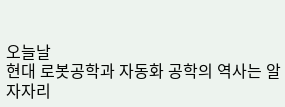오늘날
현대 로봇공학과 자동화 공학의 역사는 알자자리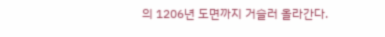의 1206년 도면까지 거슬러 올라간다.